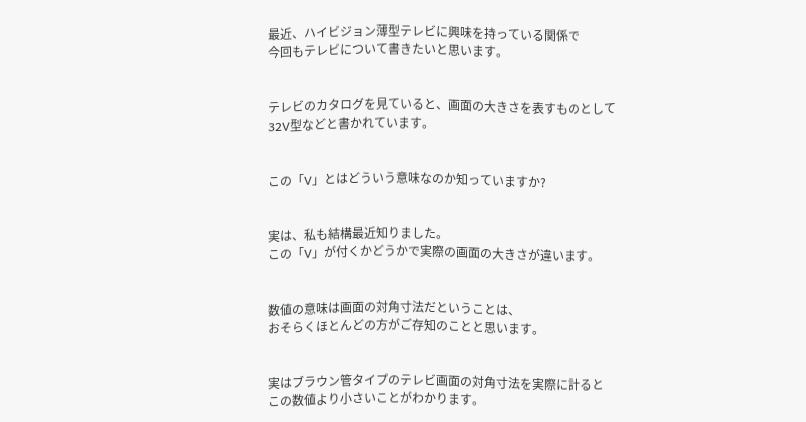最近、ハイビジョン薄型テレビに興味を持っている関係で
今回もテレビについて書きたいと思います。


テレビのカタログを見ていると、画面の大きさを表すものとして
32V型などと書かれています。


この「V」とはどういう意味なのか知っていますか?


実は、私も結構最近知りました。
この「V」が付くかどうかで実際の画面の大きさが違います。


数値の意味は画面の対角寸法だということは、
おそらくほとんどの方がご存知のことと思います。


実はブラウン管タイプのテレビ画面の対角寸法を実際に計ると
この数値より小さいことがわかります。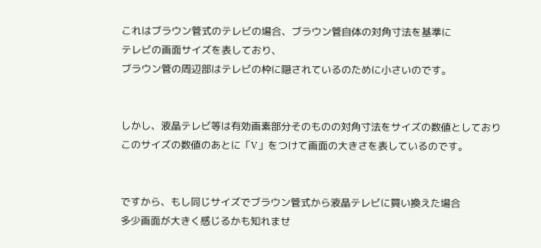これはブラウン管式のテレビの場合、ブラウン管自体の対角寸法を基準に
テレビの画面サイズを表しており、
ブラウン管の周辺部はテレビの枠に隠されているのために小さいのです。


しかし、液晶テレビ等は有効画素部分そのものの対角寸法をサイズの数値としており
このサイズの数値のあとに「V」をつけて画面の大きさを表しているのです。


ですから、もし同じサイズでブラウン管式から液晶テレビに買い換えた場合
多少画面が大きく感じるかも知れませ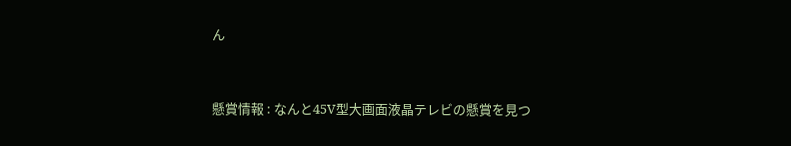ん



懸賞情報 : なんと45V型大画面液晶テレビの懸賞を見つ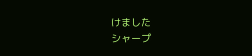けました
シャープ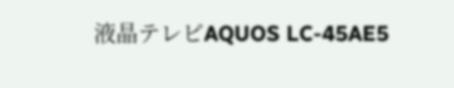液晶テレビAQUOS LC-45AE5